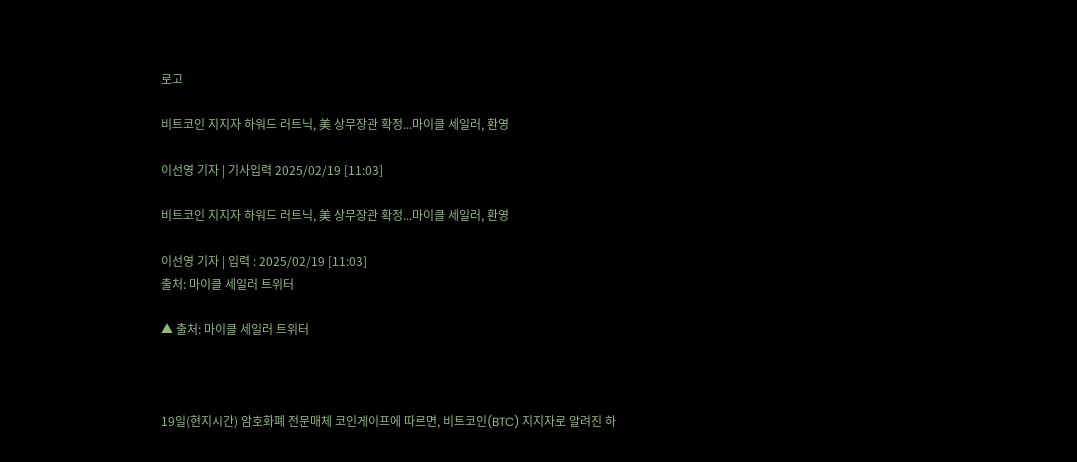로고

비트코인 지지자 하워드 러트닉, 美 상무장관 확정...마이클 세일러, 환영

이선영 기자 | 기사입력 2025/02/19 [11:03]

비트코인 지지자 하워드 러트닉, 美 상무장관 확정...마이클 세일러, 환영

이선영 기자 | 입력 : 2025/02/19 [11:03]
출처: 마이클 세일러 트위터

▲ 출처: 마이클 세일러 트위터



19일(현지시간) 암호화폐 전문매체 코인게이프에 따르면, 비트코인(BTC) 지지자로 알려진 하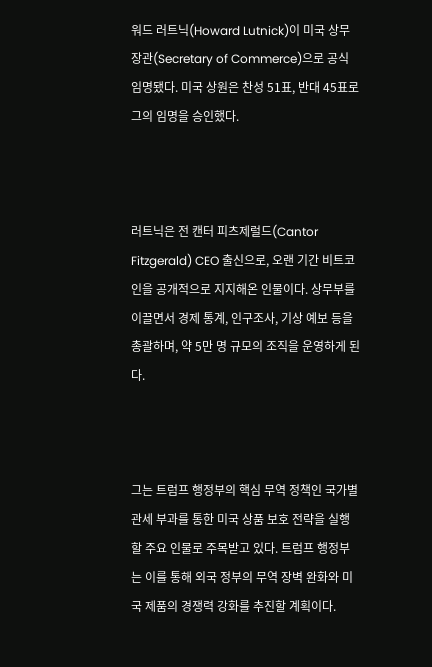워드 러트닉(Howard Lutnick)이 미국 상무장관(Secretary of Commerce)으로 공식 임명됐다. 미국 상원은 찬성 51표, 반대 45표로 그의 임명을 승인했다.



러트닉은 전 캔터 피츠제럴드(Cantor Fitzgerald) CEO 출신으로, 오랜 기간 비트코인을 공개적으로 지지해온 인물이다. 상무부를 이끌면서 경제 통계, 인구조사, 기상 예보 등을 총괄하며, 약 5만 명 규모의 조직을 운영하게 된다.



그는 트럼프 행정부의 핵심 무역 정책인 국가별 관세 부과를 통한 미국 상품 보호 전략을 실행할 주요 인물로 주목받고 있다. 트럼프 행정부는 이를 통해 외국 정부의 무역 장벽 완화와 미국 제품의 경쟁력 강화를 추진할 계획이다.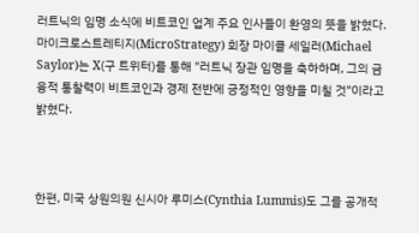러트닉의 임명 소식에 비트코인 업계 주요 인사들이 환영의 뜻을 밝혔다. 마이크로스트레티지(MicroStrategy) 회장 마이클 세일러(Michael Saylor)는 X(구 트위터)를 통해 "러트닉 장관 임명을 축하하며, 그의 금융적 통찰력이 비트코인과 경제 전반에 긍정적인 영향을 미칠 것"이라고 밝혔다.



한편, 미국 상원의원 신시아 루미스(Cynthia Lummis)도 그를 공개적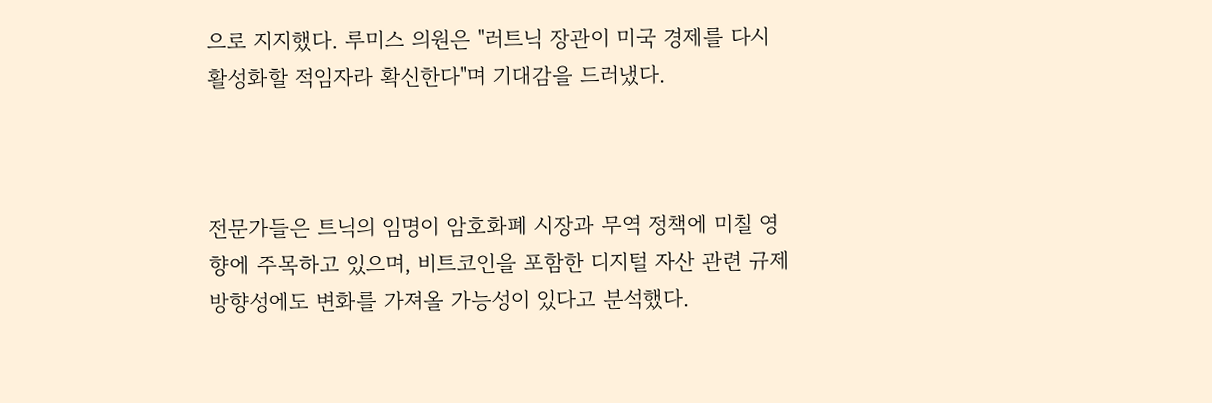으로 지지했다. 루미스 의원은 "러트닉 장관이 미국 경제를 다시 활성화할 적임자라 확신한다"며 기대감을 드러냈다.



전문가들은 트닉의 임명이 암호화폐 시장과 무역 정책에 미칠 영향에 주목하고 있으며, 비트코인을 포함한 디지털 자산 관련 규제 방향성에도 변화를 가져올 가능성이 있다고 분석했다.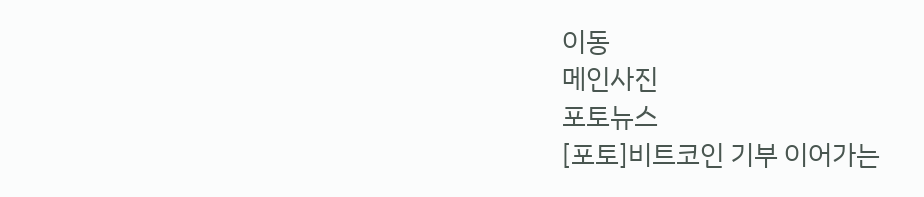이동
메인사진
포토뉴스
[포토]비트코인 기부 이어가는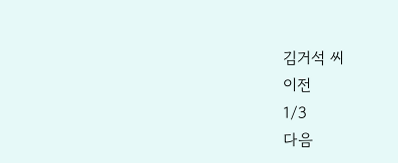김거석 씨
이전
1/3
다음